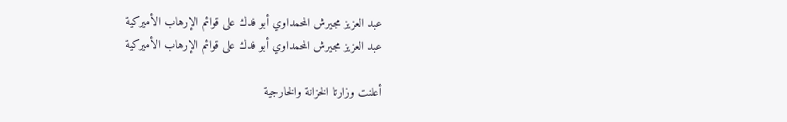عبد العزيز مجيرش المحمداوي أبو فدك على قوائم الإرهاب الأميركية
عبد العزيز مجيرش المحمداوي أبو فدك على قوائم الإرهاب الأميركية

أعلنت وزارتا الخزانة والخارجية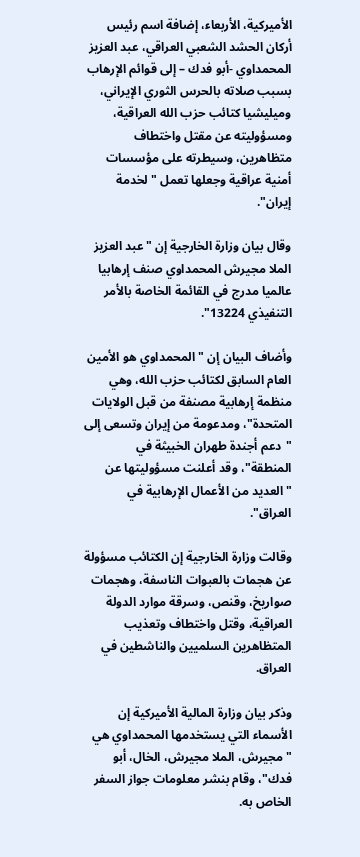الأميركية، الأربعاء، إضافة اسم رئيس أركان الحشد الشعبي العراقي، عبد العزيز المحمداوي -أبو فدك – إلى قوائم الإرهاب بسبب صلاته بالحرس الثوري الإيراني، وميليشيا كتائب حزب الله العراقية، ومسؤوليته عن مقتل واختطاف متظاهرين، وسيطرته على مؤسسات أمنية عراقية وجعلها تعمل "لخدمة إيران".

وقال بيان وزارة الخارجية إن "عبد العزيز الملا مجيرش المحمداوي صنف إرهابيا عالميا مدرج في القائمة الخاصة بالأمر التنفيذي 13224".

وأضاف البيان إن "المحمداوي هو الأمين العام السابق لكتائب حزب الله، وهي منظمة إرهابية مصنفة من قبل الولايات المتحدة"، ومدعومة من إيران وتسعى إلى "دعم أجندة طهران الخبيثة في المنطقة"، وقد أعلنت مسؤوليتها عن "العديد من الأعمال الإرهابية في العراق".

وقالت وزارة الخارجية إن الكتائب مسؤولة عن هجمات بالعبوات الناسفة، وهجمات صواريخ، وقنص، وسرقة موارد الدولة العراقية، وقتل واختطاف وتعذيب المتظاهرين السلميين والناشطين في العراق.

وذكر بيان وزارة المالية الأميركية إن الأسماء التي يستخدمها المحمداوي هي "مجيرش، الملا مجيرش، الخال، أبو فدك"، وقام بنشر معلومات جواز السفر الخاص به.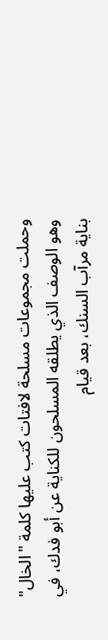وحملت مجموعات مسلحة لافتات كتب عليها كلمة "الخال" وهو الوصف الذي يطلقه المسلحون للكناية عن أبو فدك، في بناية مرآب السنك، بعد قيام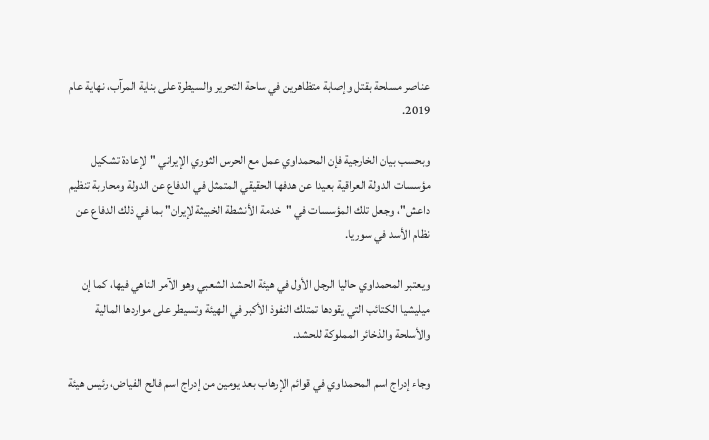عناصر مسلحة بقتل وإصابة متظاهرين في ساحة التحرير والسيطرة على بناية المرآب، نهاية عام 2019.

وبحسب بيان الخارجية فإن المحمداوي عمل مع الحرس الثوري الإيراني "لإعادة تشكيل مؤسسات الدولة العراقية بعيدا عن هدفها الحقيقي المتمثل في الدفاع عن الدولة ومحاربة تنظيم داعش"، وجعل تلك المؤسسات في "خدمة الأنشطة الخبيثة لإيران" بما في ذلك الدفاع عن نظام الأسد في سوريا.

ويعتبر المحمداوي حاليا الرجل الأول في هيئة الحشد الشعبي وهو الآمر الناهي فيها، كما إن ميليشيا الكتائب التي يقودها تمتلك النفوذ الأكبر في الهيئة وتسيطر على مواردها المالية والأسلحة والذخائر المملوكة للحشد.

وجاء إدراج اسم المحمداوي في قوائم الإرهاب بعد يومين من إدراج اسم فالح الفياض، رئيس هيئة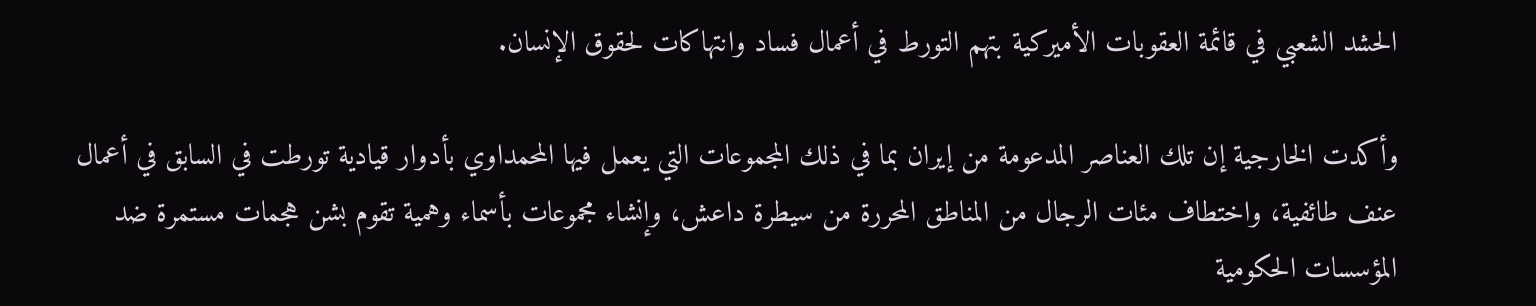الحشد الشعبي في قائمة العقوبات الأميركية بتهم التورط في أعمال فساد وانتهاكات لحقوق الإنسان.

وأكدت الخارجية إن تلك العناصر المدعومة من إيران بما في ذلك المجموعات التي يعمل فيها المحمداوي بأدوار قيادية تورطت في السابق في أعمال عنف طائفية، واختطاف مئات الرجال من المناطق المحررة من سيطرة داعش، وإنشاء مجموعات بأسماء وهمية تقوم بشن هجمات مستمرة ضد المؤسسات الحكومية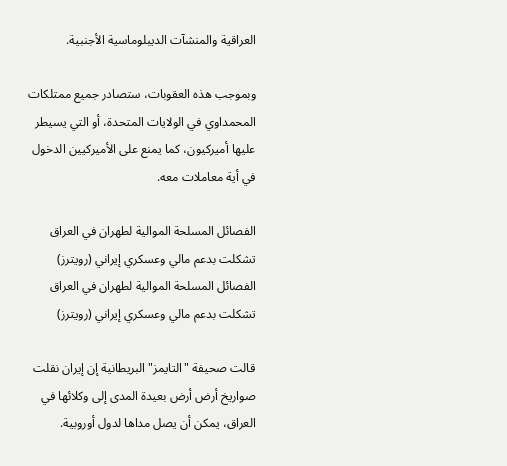العراقية والمنشآت الديبلوماسية الأجنبية.

وبموجب هذه العقوبات، ستصادر جميع ممتلكات المحمداوي في الولايات المتحدة، أو التي يسيطر عليها أميركيون، كما يمنع على الأميركيين الدخول في أية معاملات معه.

الفصائل المسلحة الموالية لطهران في العراق تشكلت بدعم مالي وعسكري إيراني (رويترز)
الفصائل المسلحة الموالية لطهران في العراق تشكلت بدعم مالي وعسكري إيراني (رويترز)

قالت صحيفة "التايمز" البريطانية إن إيران نقلت صواريخ أرض أرض بعيدة المدى إلى وكلائها في العراق، يمكن أن يصل مداها لدول أوروبية.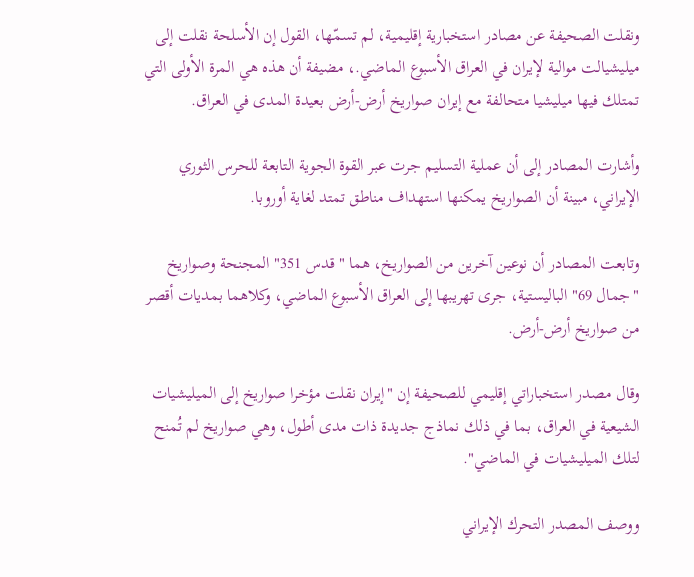ونقلت الصحيفة عن مصادر استخبارية إقليمية، لم تسمّها، القول إن الأسلحة نقلت إلى ميليشيالت موالية لإيران في العراق الأسبوع الماضي.، مضيفة أن هذه هي المرة الأولى التي تمتلك فيها ميليشيا متحالفة مع إيران صواريخ أرض-أرض بعيدة المدى في العراق.

وأشارت المصادر إلى أن عملية التسليم جرت عبر القوة الجوية التابعة للحرس الثوري الإيراني، مبينة أن الصواريخ يمكنها استهداف مناطق تمتد لغاية أوروبا.

وتابعت المصادر أن نوعين آخرين من الصواريخ، هما "قدس 351" المجنحة وصواريخ "جمال 69" الباليستية، جرى تهريبها إلى العراق الأسبوع الماضي، وكلاهما بمديات أقصر من صواريخ أرض-أرض.

وقال مصدر استخباراتي إقليمي للصحيفة إن "إيران نقلت مؤخرا صواريخ إلى الميليشيات الشيعية في العراق، بما في ذلك نماذج جديدة ذات مدى أطول، وهي صواريخ لم تُمنح لتلك الميليشيات في الماضي".

ووصف المصدر التحرك الإيراني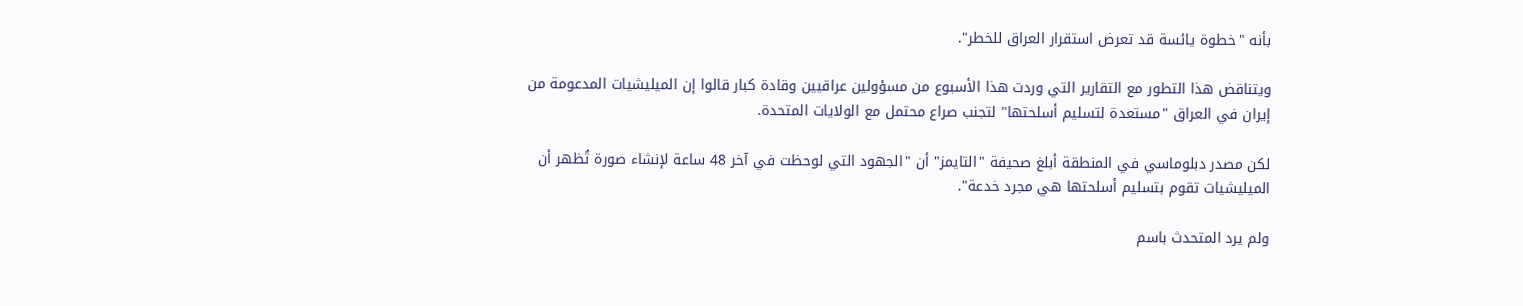بأنه "خطوة يائسة قد تعرض استقرار العراق للخطر".

ويتناقض هذا التطور مع التقارير التي وردت هذا الأسبوع من مسؤولين عراقيين وقادة كبار قالوا إن الميليشيات المدعومة من إيران في العراق "مستعدة لتسليم أسلحتها" لتجنب صراع محتمل مع الولايات المتحدة.

لكن مصدر دبلوماسي في المنطقة أبلغ صحيفة "التايمز" أن "الجهود التي لوحظت في آخر 48 ساعة لإنشاء صورة تُظهر أن الميليشيات تقوم بتسليم أسلحتها هي مجرد خدعة".

ولم يرد المتحدث باسم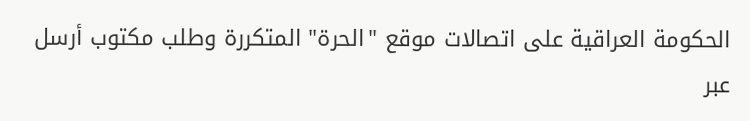الحكومة العراقية على اتصالات موقع "الحرة" المتكررة وطلب مكتوب أرسل عبر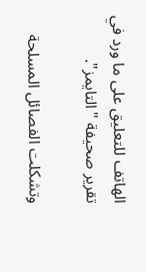الهاتف للتعليق على ما ورد في تقرير صحيفة "التايمز".

وتشكلت الفصائل المسلحة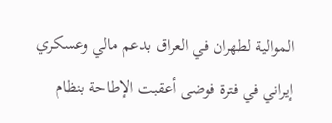الموالية لطهران في العراق بدعم مالي وعسكري إيراني في فترة فوضى أعقبت الإطاحة بنظام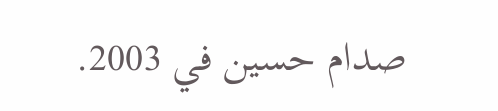صدام حسين في 2003.